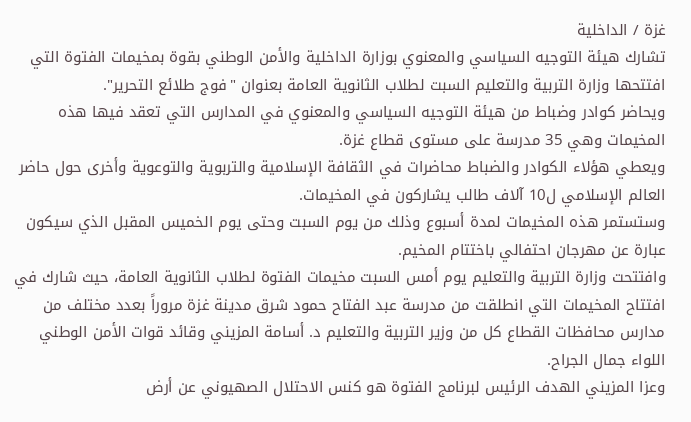غزة / الداخلية
تشارك هيئة التوجيه السياسي والمعنوي بوزارة الداخلية والأمن الوطني بقوة بمخيمات الفتوة التي افتتحها وزارة التربية والتعليم السبت لطلاب الثانوية العامة بعنوان "فوج طلائع التحرير".
ويحاضر كوادر وضباط من هيئة التوجيه السياسي والمعنوي في المدارس التي تعقد فيها هذه المخيمات وهي 35 مدرسة على مستوى قطاع غزة.
ويعطي هؤلاء الكوادر والضباط محاضرات في الثقافة الإسلامية والتربوية والتوعوية وأخرى حول حاضر العالم الإسلامي ل10 آلاف طالب يشاركون في المخيمات.
وستستمر هذه المخيمات لمدة أسبوع وذلك من يوم السبت وحتى يوم الخميس المقبل الذي سيكون عبارة عن مهرجان احتفالي باختتام المخيم.
وافتتحت وزارة التربية والتعليم يوم أمس السبت مخيمات الفتوة لطلاب الثانوية العامة، حيث شارك في افتتاح المخيمات التي انطلقت من مدرسة عبد الفتاح حمود شرق مدينة غزة مروراً بعدد مختلف من مدارس محافظات القطاع كل من وزير التربية والتعليم د. أسامة المزيني وقائد قوات الأمن الوطني اللواء جمال الجراح.
وعزا المزيني الهدف الرئيس لبرنامج الفتوة هو كنس الاحتلال الصهيوني عن أرض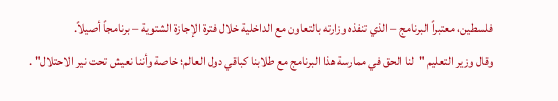فلسطين، معتبراً البرنامج – الذي تنفذه وزارته بالتعاون مع الداخلية خلال فترة الإجازة الشتوية – برنامجاً أصيلاً.
وقال وزير التعليم "لنا الحق في ممارسة هذا البرنامج مع طلابنا كباقي دول العالم؛ خاصة وأننا نعيش تحت نير الاحتلال" .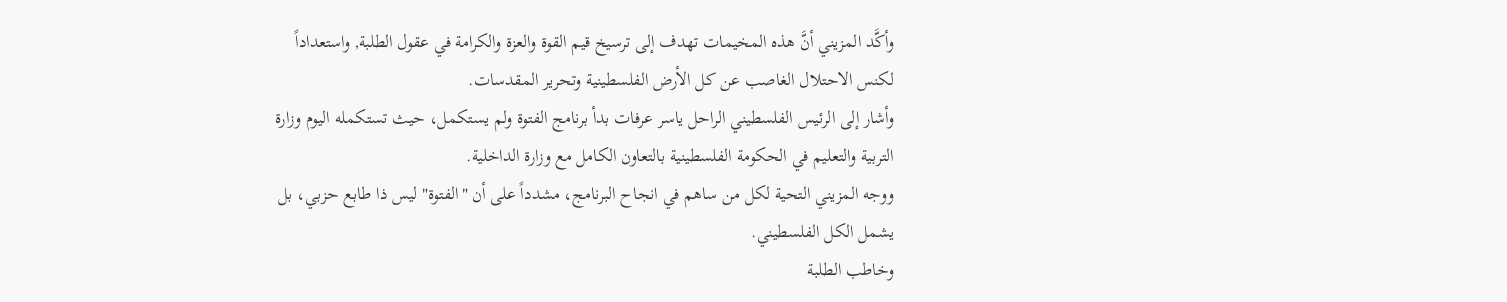وأكَّد المزيني أنَّ هذه المخيمات تهدف إلى ترسيخ قيم القوة والعزة والكرامة في عقول الطلبة, واستعداداً لكنس الاحتلال الغاصب عن كل الأرض الفلسطينية وتحرير المقدسات.
وأشار إلى الرئيس الفلسطيني الراحل ياسر عرفات بدأ برنامج الفتوة ولم يستكمل، حيث تستكمله اليوم وزارة التربية والتعليم في الحكومة الفلسطينية بالتعاون الكامل مع وزارة الداخلية.
ووجه المزيني التحية لكل من ساهم في انجاح البرنامج، مشدداً على أن "الفتوة" ليس ذا طابع حزبي، بل يشمل الكل الفلسطيني.
وخاطب الطلبة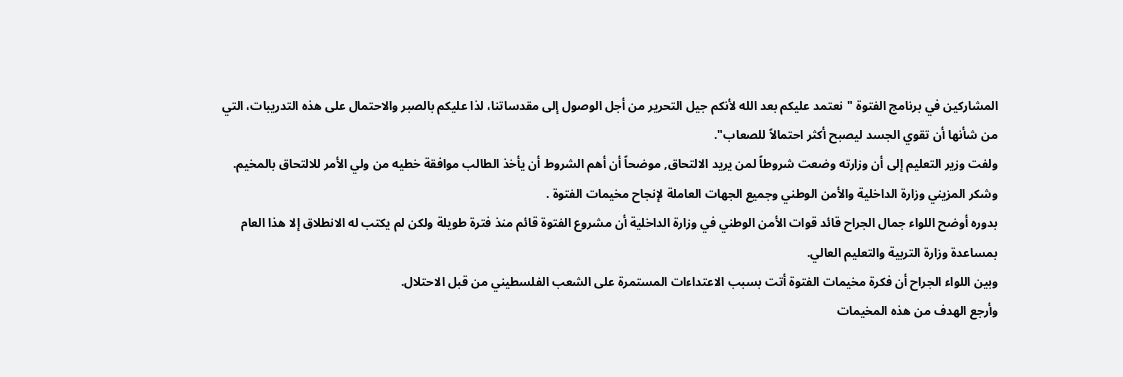المشاركين في برنامج الفتوة "نعتمد عليكم بعد الله لأنكم جيل التحرير من أجل الوصول إلى مقدساتنا، لذا عليكم بالصبر والاحتمال على هذه التدريبات، التي من شأنها أن تقوي الجسد ليصبح أكثر احتمالاً للصعاب".
ولفت وزير التعليم إلى أن وزارته وضعت شروطاً لمن يريد الالتحاق, موضحاً أن أهم الشروط أن يأخذ الطالب موافقة خطيه من ولي الأمر للالتحاق بالمخيم.
وشكر المزيني وزارة الداخلية والأمن الوطني وجميع الجهات العاملة لإنجاح مخيمات الفتوة .
بدوره أوضح اللواء جمال الجراح قائد قوات الأمن الوطني في وزارة الداخلية أن مشروع الفتوة قائم منذ فترة طويلة ولكن لم يكتب له الانطلاق إلا هذا العام بمساعدة وزارة التربية والتعليم العالي.
وبين اللواء الجراح أن فكرة مخيمات الفتوة أتت بسبب الاعتداءات المستمرة على الشعب الفلسطيني من قبل الاحتلال.
وأرجع الهدف من هذه المخيمات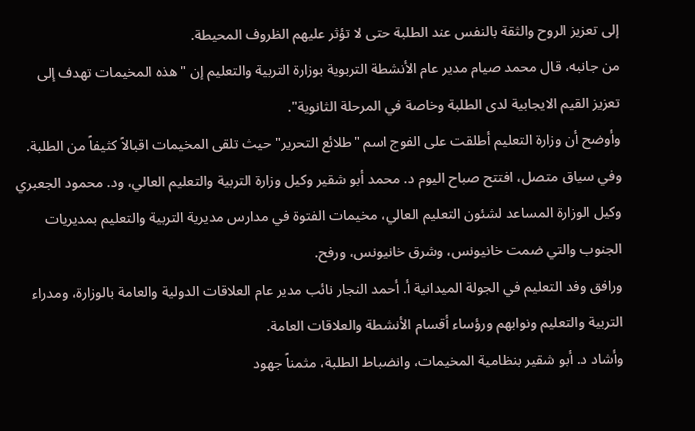إلى تعزيز الروح والثقة بالنفس عند الطلبة حتى لا تؤثر عليهم الظروف المحيطة.
من جانبه، قال محمد صيام مدير عام الأنشطة التربوية بوزارة التربية والتعليم إن "هذه المخيمات تهدف إلى تعزيز القيم الايجابية لدى الطلبة وخاصة في المرحلة الثانوية".
وأوضح أن وزارة التعليم أطلقت على الفوج اسم "طلائع التحرير" حيث تلقى المخيمات اقبالاً كثيفاً من الطلبة.
وفي سياق متصل، افتتح صباح اليوم د. محمد أبو شقير وكيل وزارة التربية والتعليم العالي، ود. محمود الجعبري وكيل الوزارة المساعد لشئون التعليم العالي، مخيمات الفتوة في مدارس مديرية التربية والتعليم بمديريات الجنوب والتي ضمت خانيونس، وشرق خانيونس، ورفح.
ورافق وفد التعليم في الجولة الميدانية أ. أحمد النجار نائب مدير عام العلاقات الدولية والعامة بالوزارة، ومدراء التربية والتعليم ونوابهم ورؤساء أقسام الأنشطة والعلاقات العامة.
وأشاد د. أبو شقير بنظامية المخيمات، وانضباط الطلبة، مثمناً جهود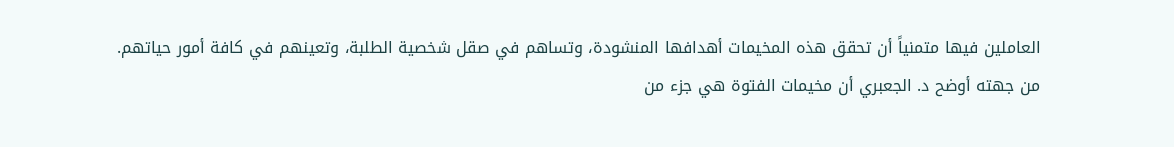العاملين فيها متمنياً أن تحقق هذه المخيمات أهدافها المنشودة، وتساهم في صقل شخصية الطلبة، وتعينهم في كافة أمور حياتهم.
من جهته أوضح د. الجعبري أن مخيمات الفتوة هي جزء من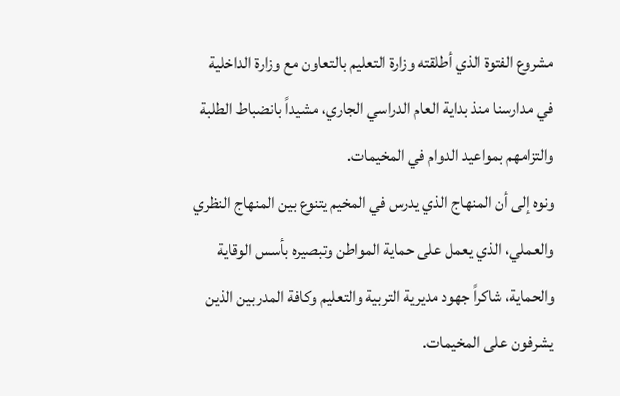مشروع الفتوة الذي أطلقته وزارة التعليم بالتعاون مع وزارة الداخلية في مدارسنا منذ بداية العام الدراسي الجاري، مشيداً بانضباط الطلبة والتزامهم بمواعيد الدوام في المخيمات.
ونوه إلى أن المنهاج الذي يدرس في المخيم يتنوع بين المنهاج النظري والعملي، الذي يعمل على حماية المواطن وتبصيره بأسس الوقاية والحماية، شاكراً جهود مديرية التربية والتعليم وكافة المدربين الذين يشرفون على المخيمات.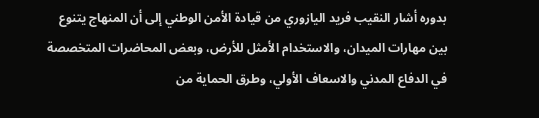بدوره أشار النقيب فريد اليازوري من قيادة الأمن الوطني إلى أن المنهاج يتنوع بين مهارات الميدان، والاستخدام الأمثل للأرض، وبعض المحاضرات المتخصصة في الدفاع المدني والاسعاف الأولي، وطرق الحماية من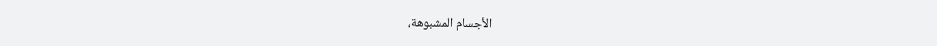الأجسام المشبوهة،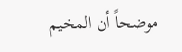موضحاً أن المخيم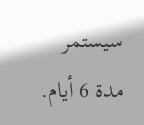سيستمر مدة 6 أيام.